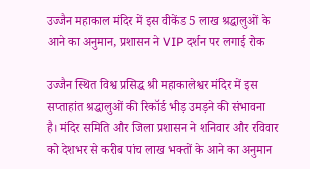उज्जैन महाकाल मंदिर में इस वीकेंड 5 लाख श्रद्धालुओं के आने का अनुमान, प्रशासन ने VIP दर्शन पर लगाई रोक

उज्जैन स्थित विश्व प्रसिद्ध श्री महाकालेश्वर मंदिर में इस सप्ताहांत श्रद्धालुओं की रिकॉर्ड भीड़ उमड़ने की संभावना है। मंदिर समिति और जिला प्रशासन ने शनिवार और रविवार को देशभर से करीब पांच लाख भक्तों के आने का अनुमान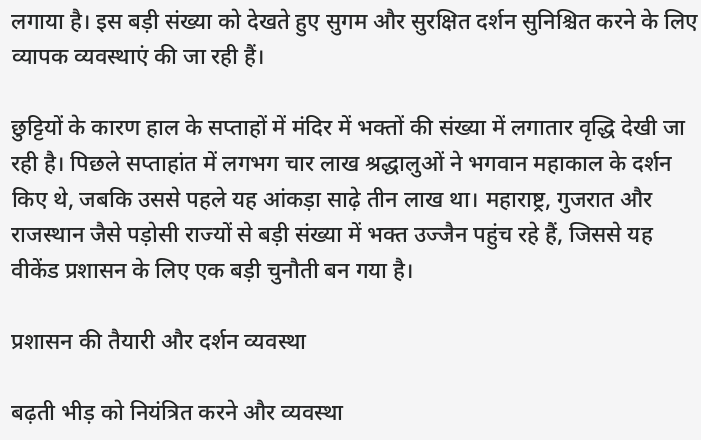लगाया है। इस बड़ी संख्या को देखते हुए सुगम और सुरक्षित दर्शन सुनिश्चित करने के लिए व्यापक व्यवस्थाएं की जा रही हैं।

छुट्टियों के कारण हाल के सप्ताहों में मंदिर में भक्तों की संख्या में लगातार वृद्धि देखी जा रही है। पिछले सप्ताहांत में लगभग चार लाख श्रद्धालुओं ने भगवान महाकाल के दर्शन किए थे, जबकि उससे पहले यह आंकड़ा साढ़े तीन लाख था। महाराष्ट्र, गुजरात और राजस्थान जैसे पड़ोसी राज्यों से बड़ी संख्या में भक्त उज्जैन पहुंच रहे हैं, जिससे यह वीकेंड प्रशासन के लिए एक बड़ी चुनौती बन गया है।

प्रशासन की तैयारी और दर्शन व्यवस्था

बढ़ती भीड़ को नियंत्रित करने और व्यवस्था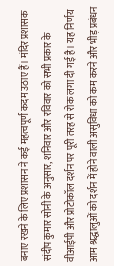बनाए रखने के लिए प्रशासन ने कई महत्वपूर्ण कदम उठाए हैं। मंदिर प्रशासक संदीप कुमार सोनी के अनुसार, शनिवार और रविवार को सभी प्रकार के वीआईपी और प्रोटोकॉल दर्शन पर पूरी तरह से रोक लगा दी गई है। यह निर्णय आम श्रद्धालुओं को दर्शन में होने वाली असुविधा को कम करने और भीड़ प्रबंधन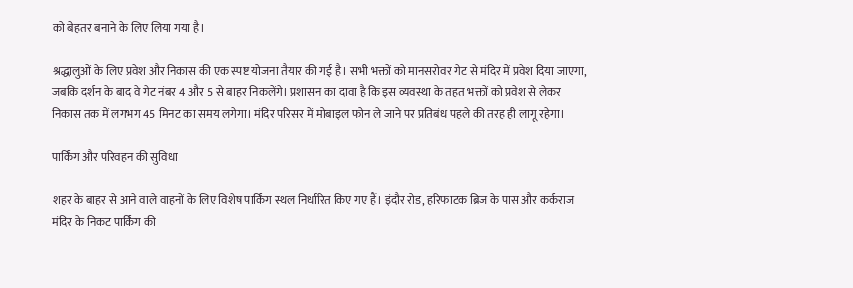को बेहतर बनाने के लिए लिया गया है।

श्रद्धालुओं के लिए प्रवेश और निकास की एक स्पष्ट योजना तैयार की गई है। सभी भक्तों को मानसरोवर गेट से मंदिर में प्रवेश दिया जाएगा, जबकि दर्शन के बाद वे गेट नंबर 4 और 5 से बाहर निकलेंगे। प्रशासन का दावा है कि इस व्यवस्था के तहत भक्तों को प्रवेश से लेकर निकास तक में लगभग 45 मिनट का समय लगेगा। मंदिर परिसर में मोबाइल फोन ले जाने पर प्रतिबंध पहले की तरह ही लागू रहेगा।

पार्किंग और परिवहन की सुविधा

शहर के बाहर से आने वाले वाहनों के लिए विशेष पार्किंग स्थल निर्धारित किए गए हैं। इंदौर रोड, हरिफाटक ब्रिज के पास और कर्कराज मंदिर के निकट पार्किंग की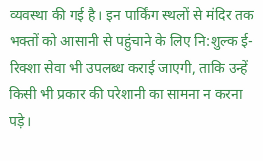व्यवस्था की गई है। इन पार्किंग स्थलों से मंदिर तक भक्तों को आसानी से पहुंचाने के लिए नि:शुल्क ई-रिक्शा सेवा भी उपलब्ध कराई जाएगी, ताकि उन्हें किसी भी प्रकार की परेशानी का सामना न करना पड़े।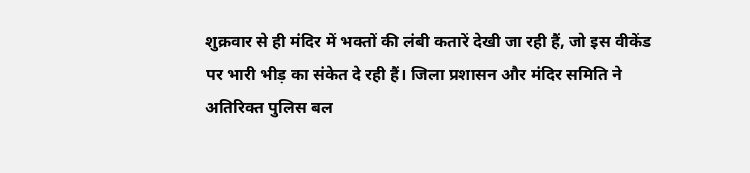शुक्रवार से ही मंदिर में भक्तों की लंबी कतारें देखी जा रही हैं, जो इस वीकेंड पर भारी भीड़ का संकेत दे रही हैं। जिला प्रशासन और मंदिर समिति ने अतिरिक्त पुलिस बल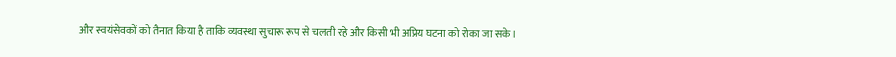और स्वयंसेवकों को तैनात किया है ताकि व्यवस्था सुचारू रूप से चलती रहे और किसी भी अप्रिय घटना को रोका जा सके।